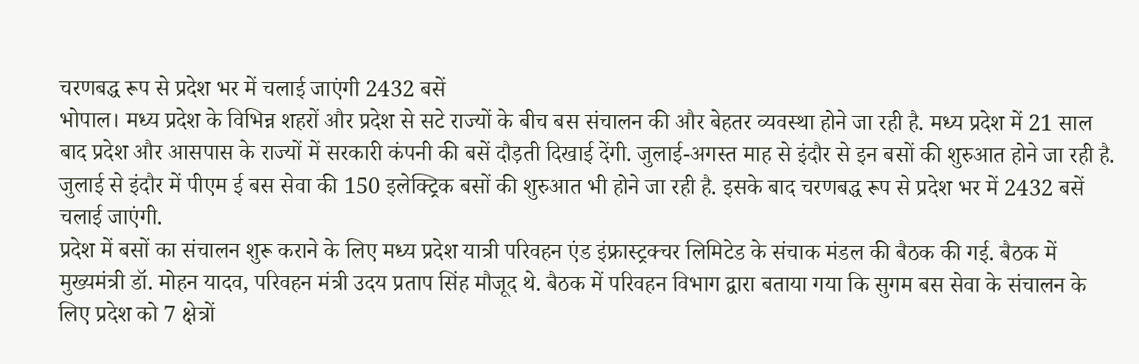चरणबद्ध रूप से प्रदेश भर में चलाई जाएंगी 2432 बसें
भोपाल। मध्य प्रदेश के विभिन्न शहरों और प्रदेश से सटे राज्यों के बीच बस संचालन की और बेहतर व्यवस्था होने जा रही है. मध्य प्रदेश में 21 साल बाद प्रदेश और आसपास के राज्यों में सरकारी कंपनी की बसें दौड़ती दिखाई देंगी. जुलाई-अगस्त माह से इंदौर से इन बसों की शुरुआत होने जा रही है. जुलाई से इंदौर में पीएम ई बस सेवा की 150 इलेक्ट्रिक बसों की शुरुआत भी होने जा रही है. इसके बाद चरणबद्ध रूप से प्रदेश भर में 2432 बसें चलाई जाएंगी.
प्रदेश में बसों का संचालन शुरू कराने के लिए मध्य प्रदेश यात्री परिवहन एंड इंफ्रास्ट्रक्चर लिमिटेड के संचाक मंडल की बैठक की गई. बैठक में मुख्यमंत्री डॉ. मोहन यादव, परिवहन मंत्री उदय प्रताप सिंह मौजूद थे. बैठक में परिवहन विभाग द्वारा बताया गया कि सुगम बस सेवा के संचालन के लिए प्रदेश को 7 क्षेत्रों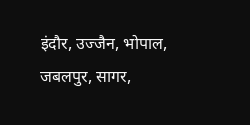इंदौर, उज्जैन, भोपाल, जबलपुर, सागर,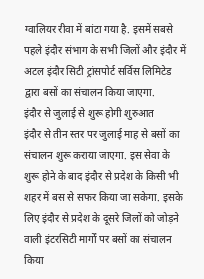ग्वालियर रीवा में बांटा गया है. इसमें सबसे पहले इंदौर संभाग के सभी जिलों और इंदौर में अटल इंदौर सिटी ट्रांसपोर्ट सर्विस लिमिटेड द्वारा बसों का संचालन किया जाएगा.
इंदौर से जुलाई से शुरू होगी शुरुआत
इंदौर से तीन स्तर पर जुलाई माह से बसों का संचालन शुरू कराया जाएगा. इस सेवा के शुरू होने के बाद इंदौर से प्रदेश के किसी भी शहर में बस से सफर किया जा सकेगा. इसके लिए इंदौर से प्रदेश के दूसरे जिलों को जोड़ने वाली इंटरसिटी मार्गों पर बसों का संचालन किया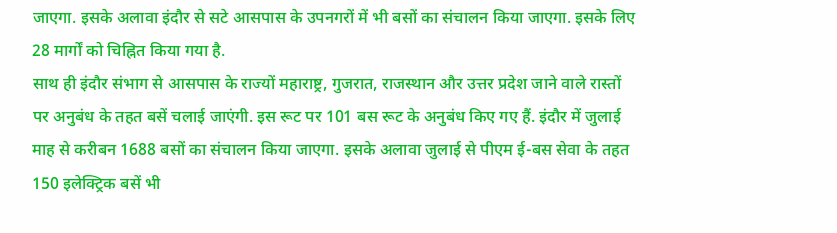जाएगा. इसके अलावा इंदौर से सटे आसपास के उपनगरों में भी बसों का संचालन किया जाएगा. इसके लिए 28 मार्गों को चिह्नित किया गया है.
साथ ही इंदौर संभाग से आसपास के राज्यों महाराष्ट्र, गुजरात, राजस्थान और उत्तर प्रदेश जाने वाले रास्तों पर अनुबंध के तहत बसें चलाई जाएंगी. इस रूट पर 101 बस रूट के अनुबंध किए गए हैं. इंदौर में जुलाई माह से करीबन 1688 बसों का संचालन किया जाएगा. इसके अलावा जुलाई से पीएम ई-बस सेवा के तहत 150 इलेक्ट्रिक बसें भी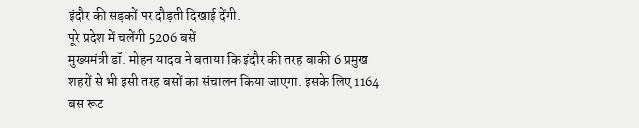इंदौर की सड़कों पर दौड़ती दिखाई देंगी.
पूरे प्रदेश में चलेंगी 5206 बसें
मुख्यमंत्री डॉ. मोहन यादव ने बताया कि इंदौर की तरह बाकी 6 प्रमुख शहरों से भी इसी तरह बसों का संचालन किया जाएगा. इसके लिए 1164 बस रूट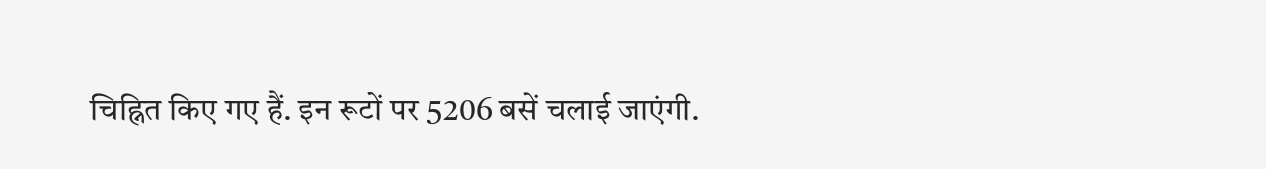चिह्नित किए गए हैं. इन रूटों पर 5206 बसें चलाई जाएंगी.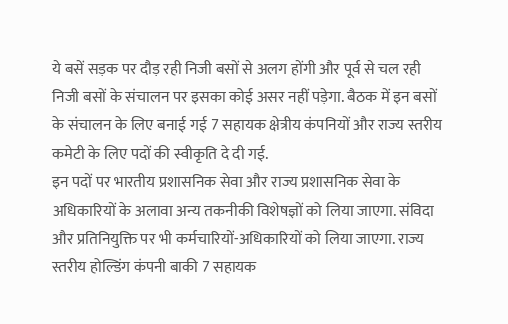ये बसें सड़क पर दौड़ रही निजी बसों से अलग होंगी और पूर्व से चल रही निजी बसों के संचालन पर इसका कोई असर नहीं पड़ेगा. बैठक में इन बसों के संचालन के लिए बनाई गई 7 सहायक क्षेत्रीय कंपनियों और राज्य स्तरीय कमेटी के लिए पदों की स्वीकृति दे दी गई.
इन पदों पर भारतीय प्रशासनिक सेवा और राज्य प्रशासनिक सेवा के अधिकारियों के अलावा अन्य तकनीकी विशेषज्ञों को लिया जाएगा. संविदा और प्रतिनियुक्ति पर भी कर्मचारियों-अधिकारियों को लिया जाएगा. राज्य स्तरीय होल्डिंग कंपनी बाकी 7 सहायक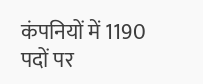कंपनियों में 1190 पदों पर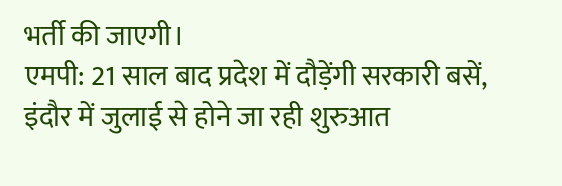भर्ती की जाएगी।
एमपी: 21 साल बाद प्रदेश में दौड़ेंगी सरकारी बसें, इंदौर में जुलाई से होने जा रही शुरुआत